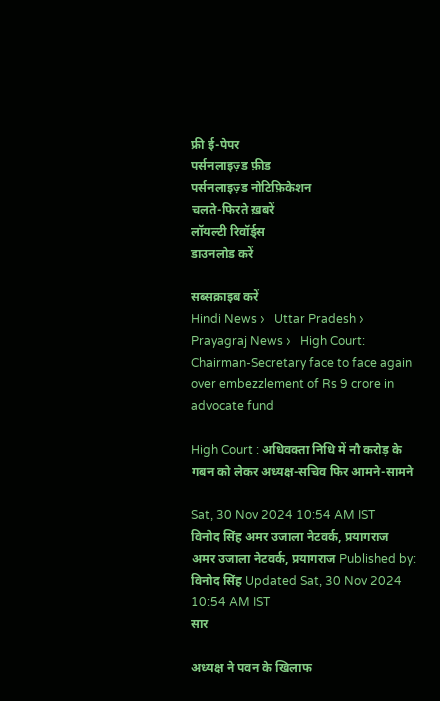फ्री ई-पेपर
पर्सनलाइज़्ड फ़ीड
पर्सनलाइज़्ड नोटिफ़िकेशन
चलते-फिरते ख़बरें
लॉयल्टी रिवॉर्ड्स
डाउनलोड करें

सब्सक्राइब करें
Hindi News ›   Uttar Pradesh ›   Prayagraj News ›   High Court: Chairman-Secretary face to face again over embezzlement of Rs 9 crore in advocate fund

High Court : अधिवक्ता निधि में नौ करोड़ के गबन को लेकर अध्यक्ष-सचिव फिर आमने-सामने

Sat, 30 Nov 2024 10:54 AM IST
विनोद सिंह अमर उजाला नेटवर्क, प्रयागराज
अमर उजाला नेटवर्क, प्रयागराज Published by: विनोद सिंह Updated Sat, 30 Nov 2024 10:54 AM IST
सार

अध्यक्ष ने पवन के खिलाफ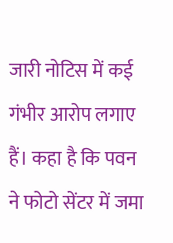जारी नोटिस में कई गंभीर आरोप लगाए हैं। कहा है कि पवन ने फोटो सेंटर में जमा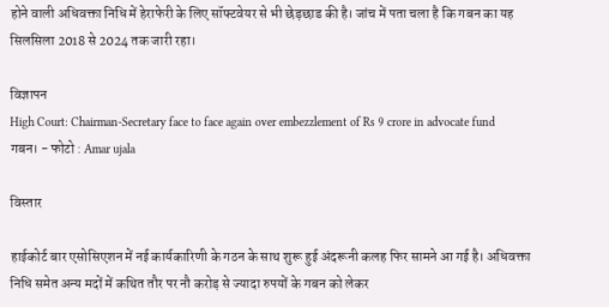होने वाली अधिवक्ता निधि में हेराफेरी के लिए सॉफ्टवेयर से भी छेड़छाड की है। जांच में पता चला है कि गबन का यह सिलसिला 2018 से 2024 तक जारी रहा।

विज्ञापन
High Court: Chairman-Secretary face to face again over embezzlement of Rs 9 crore in advocate fund
गबन। - फोटो : Amar ujala

विस्तार

हाईकोर्ट बार एसोसिएशन में नई कार्यकारिणी के गठन के साथ शुरू हुई अंदरूनी कलह फिर सामने आ गई है। अधिवक्ता निधि समेत अन्य मदों में कथित तौर पर नौ करोड़ से ज्यादा रुपयों के गबन को लेकर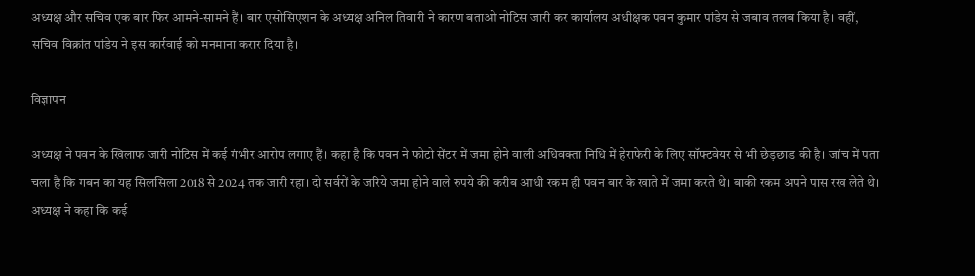अध्यक्ष और सचिव एक बार फिर आमने-सामने हैं। बार एसोसिएशन के अध्यक्ष अनिल तिवारी ने कारण बताओ नोटिस जारी कर कार्यालय अधीक्षक पवन कुमार पांडेय से जबाव तलब किया है। वहीं, सचिव विक्रांत पांडेय ने इस कार्रवाई को मनमाना करार दिया है।

विज्ञापन

अध्यक्ष ने पवन के खिलाफ जारी नोटिस में कई गंभीर आरोप लगाए हैं। कहा है कि पवन ने फोटो सेंटर में जमा होने वाली अधिवक्ता निधि में हेराफेरी के लिए सॉफ्टवेयर से भी छेड़छाड की है। जांच में पता चला है कि गबन का यह सिलसिला 2018 से 2024 तक जारी रहा। दो सर्वरों के जरिये जमा होने वाले रुपये की करीब आधी रकम ही पवन बार के खाते में जमा करते थे। बाकी रकम अपने पास रख लेते थे। अध्यक्ष ने कहा कि कई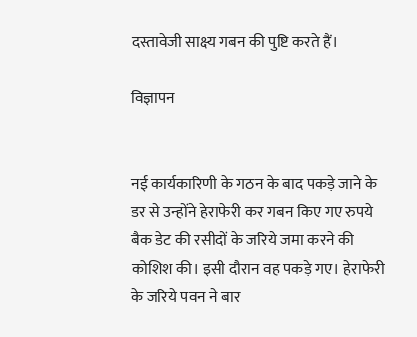दस्तावेजी साक्ष्य गबन की पुष्टि करते हैं।

विज्ञापन


नई कार्यकारिणी के गठन के बाद पकड़े जाने के डर से उन्होंने हेराफेरी कर गबन किए गए रुपये बैक डेट की रसीदों के जरिये जमा करने की कोशिश की। इसी दौरान वह पकड़े गए। हेराफेरी के जरिये पवन ने बार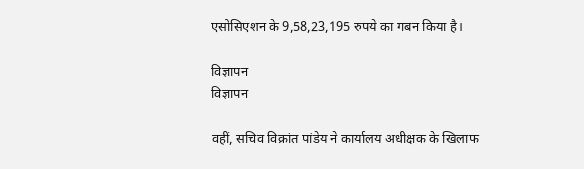एसोसिएशन के 9,58,23,195 रुपये का गबन किया है।

विज्ञापन
विज्ञापन

वहीं, सचिव विक्रांत पांडेय ने कार्यालय अधीक्षक के खिलाफ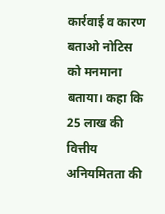कार्रवाई व कारण बताओ नोटिस को मनमाना बताया। कहा कि 25 लाख की वित्तीय अनियमितता की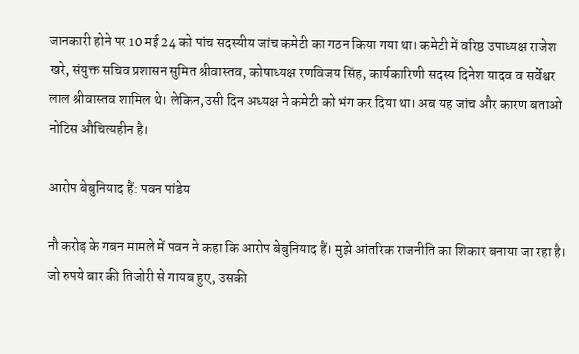जानकारी होने पर 10 मई 24 को पांच सदस्यीय जांच कमेटी का गठन किया गया था। कमेटी में वरिष्ठ उपाध्यक्ष राजेश खरे, संयुक्त सचिव प्रशासन सुमित श्रीवास्तव, कोषाध्यक्ष रणविजय सिंह, कार्यकारिणी सदस्य दिनेश यादव व सर्वेश्वर लाल श्रीवास्तव शामिल थे। लेकिन,उसी दिन अध्यक्ष ने कमेटी को भंग कर दिया था। अब यह जांच और कारण बताओ नोटिस औचित्यहीन है।

आरोप बेबुनियाद हैं: पवन पांडेय

नौ करोड़ के गबन मामले में पवन ने कहा कि आरोप बेबुनियाद हैं। मुझे आंतरिक राजनीति का शिकार बनाया जा रहा है। जो रुपये बार की तिजोरी से गायब हुए, उसकी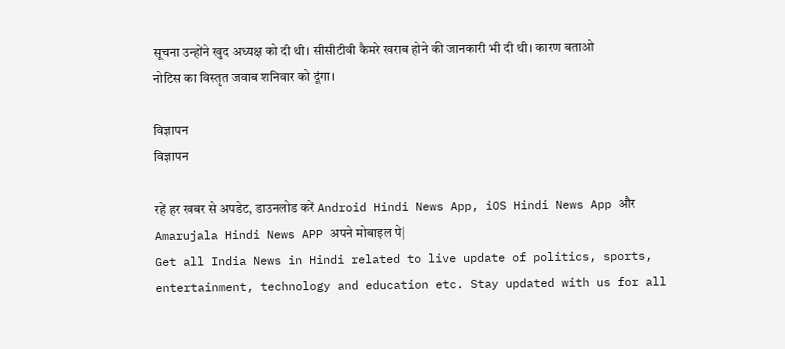सूचना उन्होंने खुद अध्यक्ष को दी थी। सीसीटीवी कैमरे खराब होने की जानकारी भी दी थी। कारण बताओ नोटिस का विस्तृत जवाब शनिवार को दूंगा।

विज्ञापन
विज्ञापन

रहें हर खबर से अपडेट, डाउनलोड करें Android Hindi News App, iOS Hindi News App और Amarujala Hindi News APP अपने मोबाइल पे|
Get all India News in Hindi related to live update of politics, sports, entertainment, technology and education etc. Stay updated with us for all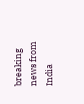breaking news from India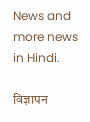News and more news in Hindi.

विज्ञापन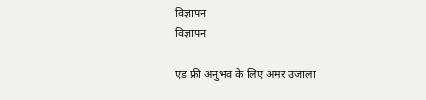विज्ञापन
विज्ञापन

एड फ्री अनुभव के लिए अमर उजाला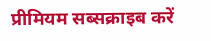प्रीमियम सब्सक्राइब करें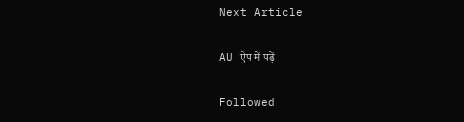Next Article

AU ऐप में पढ़ें

Followed